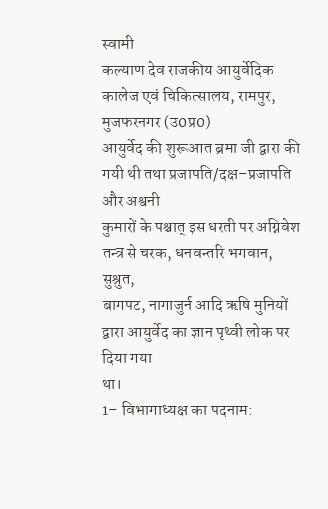स्वामी
कल्याण देव राजकीय आयुर्वेदिक कालेज एवं चिकित्सालय, रामपुर, मुजफरनगर (उ0प्र0)
आयुर्वेद की शुरूआत ब्रमा जी द्वारा की गयी थी तथा प्रजापति/दक्ष–प्रजापति और अश्वनी
कुमारों के पश्चात् इस धरती पर अग्निवेश तन्त्र से चरक, धनवन्तरि भगवान, सुश्रुत,
बागपट, नागाजुर्न आदि ऋषि मुनियों द्वारा आयुर्वेद का ज्ञान पृथ्वी लोक पर दिया गया
था।
1– विभागाध्यक्ष का पदनाम: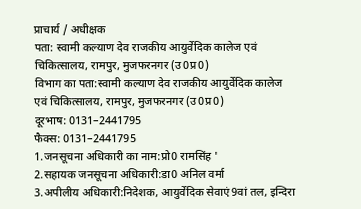प्राचार्य / अधीक्षक
पता: स्वामी कल्याण देव राजकीय आयुर्वेदिक कालेज एवं चिकित्सालय, रामपुर, मुजफरनगर (उ0प्र0)
विभाग का पता:स्वामी कल्याण देव राजकीय आयुर्वेदिक कालेज एवं चिकित्सालय, रामपुर, मुजफरनगर (उ0प्र0)
दूरभाष: 0131–2441795
फैक्स: 0131–2441795
1.जनसूचना अधिकारी का नाम:प्रो0 रामसिंह '
2.सहायक जनसूचना अधिकारी:डा0 अनिल वर्मा
3.अपीलीय अधिकारी:निदेशक, आयुर्वेदिक सेवाएं9वां तल, इन्दिरा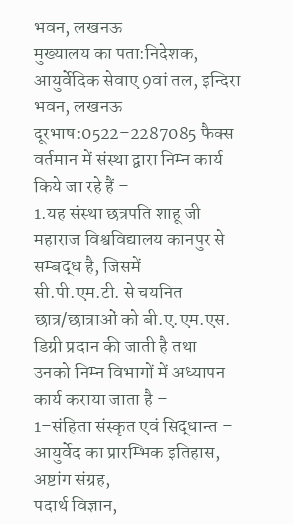भवन, लखनऊ
मुख्यालय का पता:निदेशक, आयुर्वेदिक सेवाए 9वां तल, इन्दिरा भवन, लखनऊ दूरभाष:0522–2287085 फैक्स
वर्तमान में संस्था द्वारा निम्न कार्य किये जा रहे हैं –
1.यह संस्था छत्रपति शाहू जी महाराज विश्वविद्यालय कानपुर से सम्बद्ध है, जिसमें
सी.पी.एम.टी. से चयनित छात्र/छात्राओं को बी.ए.एम.एस. डिग्री प्रदान की जाती है तथा
उनको निम्न विभागों में अध्यापन कार्य कराया जाता है –
1–संहिता संस्कृत एवं सिद्धान्त – आयुर्वेद का प्रारम्भिक इतिहास, अष्टांग संग्रह,
पदार्थ विज्ञान,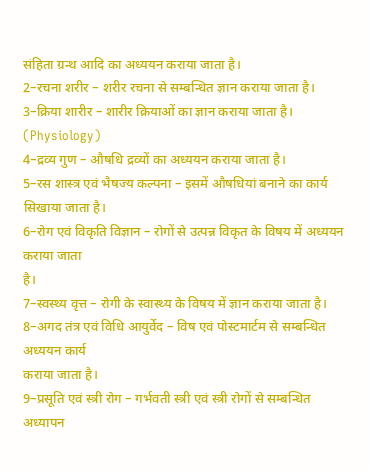संहिता ग्रन्थ आदि का अध्ययन कराया जाता है।
2–रचना शरीर – शरीर रचना से सम्बन्धित ज्ञान कराया जाता है।
3–क्रिया शारीर – शारीर क्रियाओं का ज्ञान कराया जाता है।
(Physiology)
4–द्रव्य गुण – औषधि द्रव्यों का अध्ययन कराया जाता है।
5–रस शास्त्र एवं भैषज्य कल्पना – इसमें औषधियां बनाने का कार्य सिखाया जाता है।
6–रोग एवं विकृति विज्ञान – रोगों से उत्पन्न विकृत के विषय में अध्ययन कराया जाता
है।
7–स्वस्थ्य वृत्त – रोगी के स्वास्थ्य के विषय में ज्ञान कराया जाता है।
8–अगद तंत्र एवं विधि आयुर्वेद – विष एवं पोस्टमार्टम से सम्बन्धित अध्ययन कार्य
कराया जाता है।
9–प्रसूति एवं स्त्री रोग – गर्भवती स्त्री एवं स्त्री रोगों से सम्बन्धित अध्यापन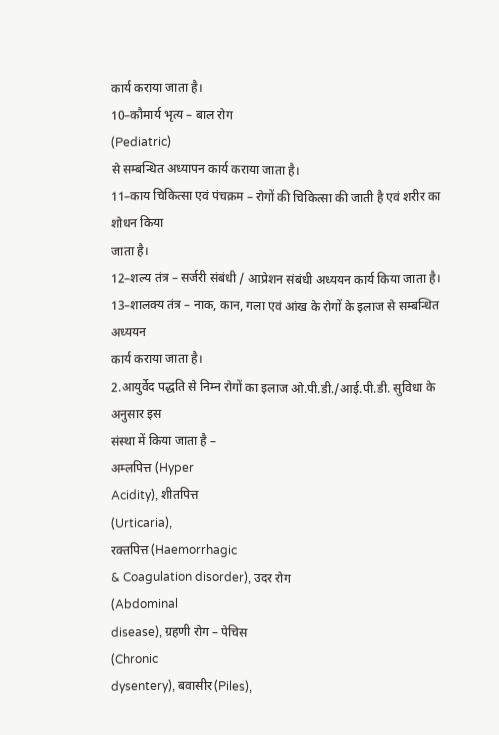कार्य कराया जाता है।
10–कौमार्य भृत्य – बाल रोग
(Pediatric)
से सम्बन्धित अध्यापन कार्य कराया जाता है।
11–काय चिकित्सा एवं पंचक्रम – रोगों की चिकित्सा की जाती है एवं शरीर का शोधन किया
जाता है।
12–शल्य तंत्र – सर्जरी संबंधी / आप्रेशन संबंधी अध्ययन कार्य किया जाता है।
13–शालक्य तंत्र – नाक, कान, गला एवं आंख के रोगों के इलाज से सम्बन्धित अध्ययन
कार्य कराया जाता है।
2.आयुर्वेद पद्धति से निम्न रोगों का इलाज ओ.पी.डी./आई.पी.डी. सुविधा के अनुसार इस
संस्था में किया जाता है –
अम्लपित्त (Hyper
Acidity), शीतपित्त
(Urticaria),
रक्तपित्त (Haemorrhagic
& Coagulation disorder), उदर रोग
(Abdominal
disease), ग्रहणी रोग – पेचिस
(Chronic
dysentery), बवासीर(Piles),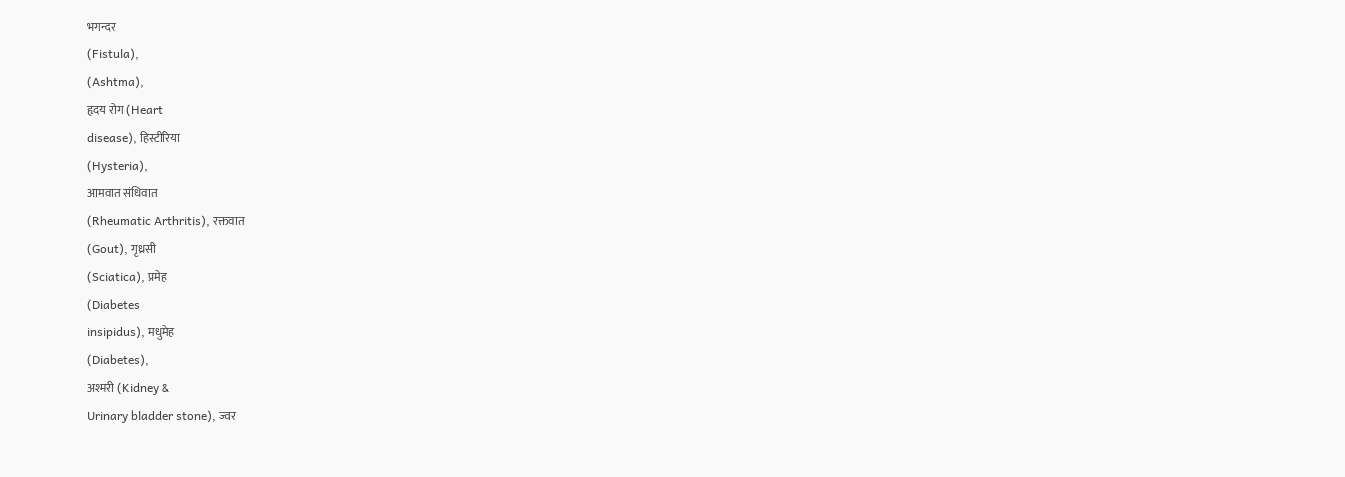भगन्दर
(Fistula),
(Ashtma),
हृदय रोग (Heart
disease), हिस्टीरिया
(Hysteria),
आमवात संधिवात
(Rheumatic Arthritis), रक्तवात
(Gout), गृध्रसी
(Sciatica), प्रमेह
(Diabetes
insipidus), मधुमेह
(Diabetes),
अश्मरी (Kidney &
Urinary bladder stone), ज्वर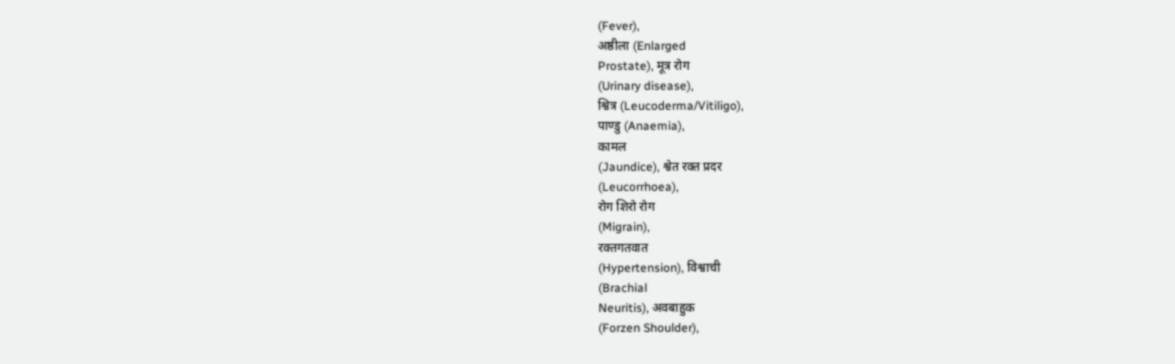(Fever),
अष्ठीला (Enlarged
Prostate), मूत्र रोग
(Urinary disease),
श्वित्र (Leucoderma/Vitiligo),
पाण्डु (Anaemia),
कामल
(Jaundice), श्वेत रक्त प्रदर
(Leucorrhoea),
रोग शिरो रोग
(Migrain),
रक्तगतवात
(Hypertension), विश्वाची
(Brachial
Neuritis), अवबाहुक
(Forzen Shoulder),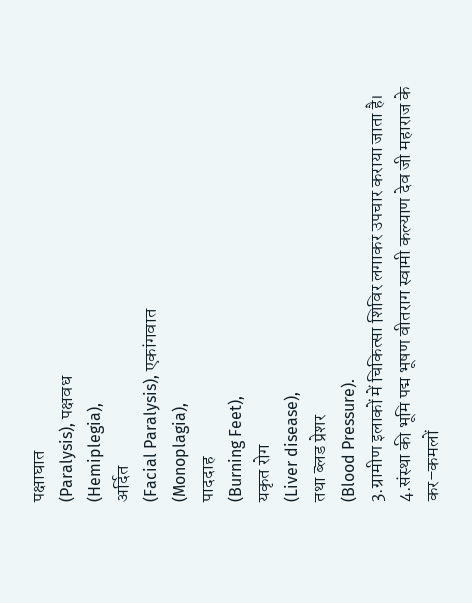पक्षाघात
(Paralysis), पक्षवध
(Hemiplegia),
अर्दित
(Facial Paralysis), एकांगवात
(Monoplagia),
पाददाह
(Burning Feet),
यकृत रोग
(Liver disease),
तथा ब्लड प्रेशर
(Blood Pressure).
3.ग्रामीण इलाकों में चिकित्सा शिविर लगाकर उपचार कराया जाता है।
4.संस्था की भूमि पद्म भूषण वीतराग स्वामी कल्याण देव जी महाराज के कर–कमलों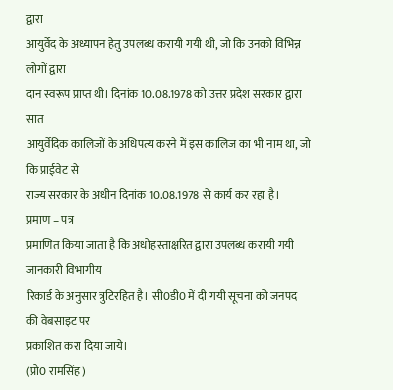द्वारा
आयुर्वेद के अध्यापन हेतु उपलब्ध करायी गयी थी, जो कि उनको विभिन्न लोगों द्वारा
दान स्वरूप प्राप्त थी। दिनांक 10.08.1978 को उत्तर प्रदेश सरकार द्वारा सात
आयुर्वेदिक कालिजों के अधिपत्य करने में इस कालिज का भी नाम था, जो कि प्राईवेट से
राज्य सरकार के अधीन दिनांक 10.08.1978 से कार्य कर रहा है।
प्रमाण – पत्र
प्रमाणित किया जाता है कि अधोहस्ताक्षरित द्वारा उपलब्ध करायी गयी जानकारी विभागीय
रिकार्ड के अनुसार त्रुटिरहित है। सी0डी0 में दी गयी सूचना को जनपद की वेबसाइट पर
प्रकाशित करा दिया जाये।
(प्रो0 रामसिंह)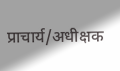प्राचार्य/अधीक्षक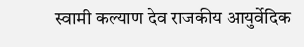स्वामी कल्याण देव राजकीय आयुर्वेदिक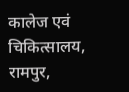कालेज एवं चिकित्सालय, रामपुर,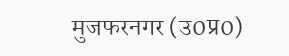मुजफरनगर (उ0प्र0)